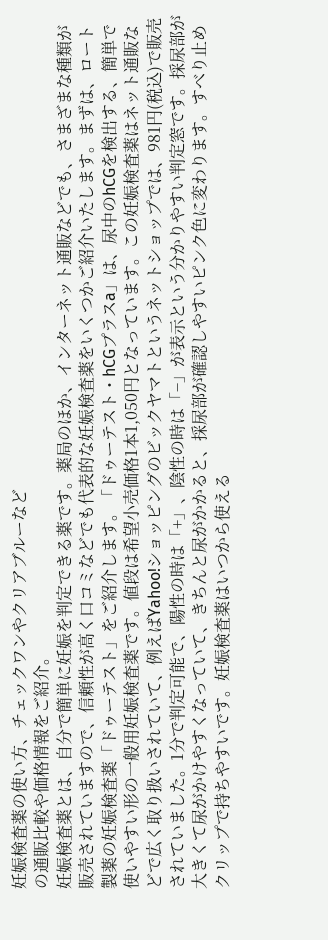妊娠検査薬の使い方、チェックワンやクリアブルーなど
の通販比較や価格情報をご紹介。
妊娠検査薬とは、自分で簡単に妊娠を判定できる薬です。薬局のほか、インターネット通販などでも、さまざまな種類が販売されていますので、信頼性が高く口コミなどでも代表的な妊娠検査薬をいくつかご紹介いたします。まずは、ロート製薬の妊娠検査薬「ドゥーテスト」をご紹介します。「ドゥーテスト・hCGプラスa」は、尿中のhCGを検出する、簡単で使いやすい形の一般用妊娠検査薬です。値段は希望小売価格1本1,050円となっています。この妊娠検査薬はネット通販などで広く取り扱いされていて、例えばYahoo!ショッピングのビックヤマトというネットショップでは、981円(税込)で販売されていました。1分で判定可能で、陽性の時は「+」、陰性の時は「−」が表示という分かりやすい判定窓です。採尿部が大きくて尿がかけやすくなっていて、きちんと尿がかかると、採尿部が確認しやすいピンク色に変わります。すべり止めクリップで持ちやすいです。妊娠検査薬はいつから使える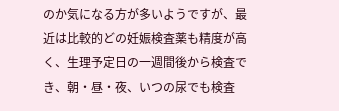のか気になる方が多いようですが、最近は比較的どの妊娠検査薬も精度が高く、生理予定日の一週間後から検査でき、朝・昼・夜、いつの尿でも検査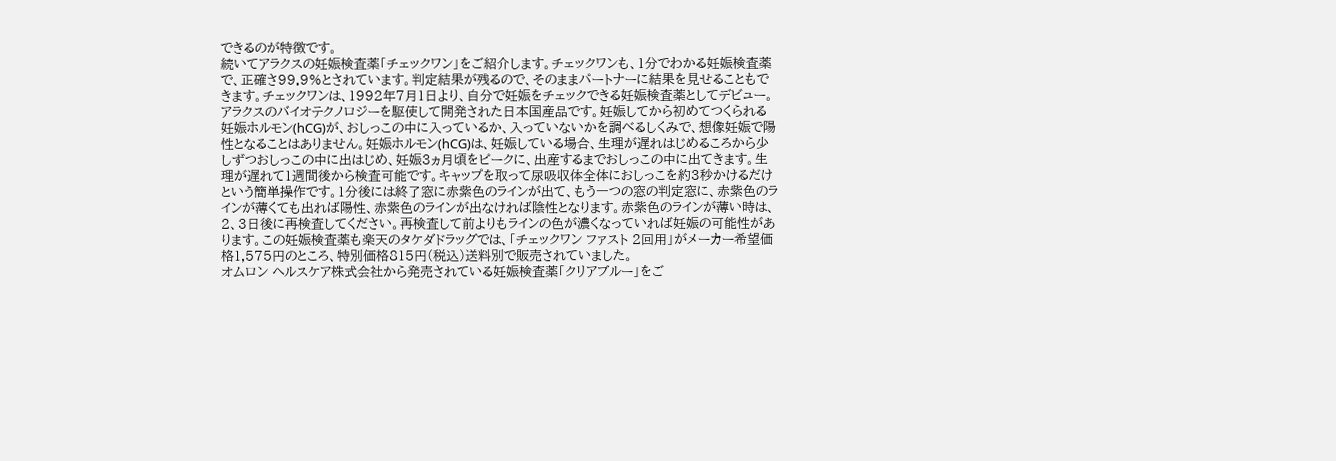できるのが特徴です。
続いてアラクスの妊娠検査薬「チェックワン」をご紹介します。チェックワンも、1分でわかる妊娠検査薬で、正確さ99.9%とされています。判定結果が残るので、そのままパートナーに結果を見せることもできます。チェックワンは、1992年7月1日より、自分で妊娠をチェックできる妊娠検査薬としてデビュー。アラクスのバイオテクノロジーを駆使して開発された日本国産品です。妊娠してから初めてつくられる妊娠ホルモン(hCG)が、おしっこの中に入っているか、入っていないかを調べるしくみで、想像妊娠で陽性となることはありません。妊娠ホルモン(hCG)は、妊娠している場合、生理が遅れはじめるころから少しずつおしっこの中に出はじめ、妊娠3ヵ月頃をピークに、出産するまでおしっこの中に出てきます。生理が遅れて1週間後から検査可能です。キャップを取って尿吸収体全体におしっこを約3秒かけるだけという簡単操作です。1分後には終了窓に赤紫色のラインが出て、もう一つの窓の判定窓に、赤紫色のラインが薄くても出れば陽性、赤紫色のラインが出なければ陰性となります。赤紫色のラインが薄い時は、2、3日後に再検査してください。再検査して前よりもラインの色が濃くなっていれば妊娠の可能性があります。この妊娠検査薬も楽天のタケダドラッグでは、「チェックワン ファスト 2回用」がメーカー希望価格1,575円のところ、特別価格815円(税込)送料別で販売されていました。
オムロン ヘルスケア株式会社から発売されている妊娠検査薬「クリアブルー」をご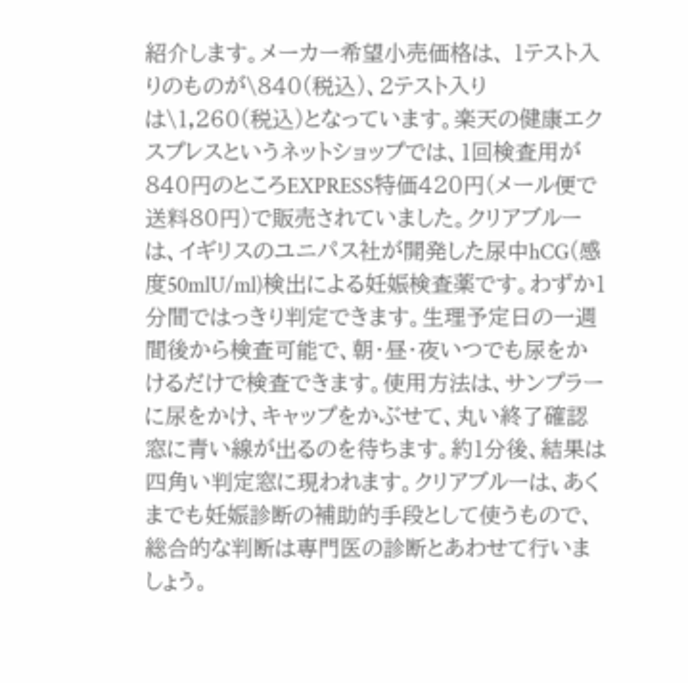紹介します。メーカー希望小売価格は、 1テスト入りのものが\840(税込)、2テスト入りは\1,260(税込)となっています。楽天の健康エクスプレスというネットショップでは、1回検査用が840円のところEXPRESS特価420円(メール便で送料80円)で販売されていました。クリアブルーは、イギリスのユニパス社が開発した尿中hCG(感度50mlU/ml)検出による妊娠検査薬です。わずか1分間ではっきり判定できます。生理予定日の一週間後から検査可能で、朝・昼・夜いつでも尿をかけるだけで検査できます。使用方法は、サンプラーに尿をかけ、キャップをかぶせて、丸い終了確認窓に青い線が出るのを待ちます。約1分後、結果は四角い判定窓に現われます。クリアブルーは、あくまでも妊娠診断の補助的手段として使うもので、総合的な判断は専門医の診断とあわせて行いましょう。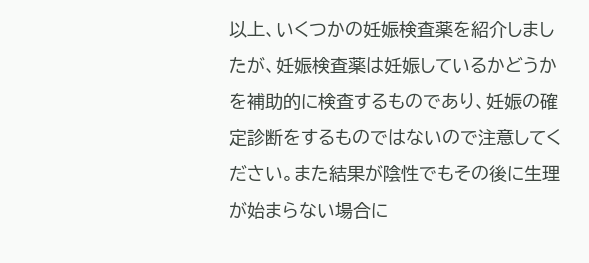以上、いくつかの妊娠検査薬を紹介しましたが、妊娠検査薬は妊娠しているかどうかを補助的に検査するものであり、妊娠の確定診断をするものではないので注意してください。また結果が陰性でもその後に生理が始まらない場合に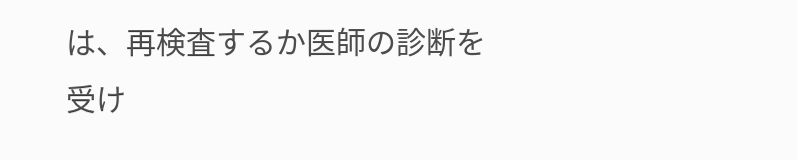は、再検査するか医師の診断を受け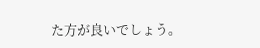た方が良いでしょう。